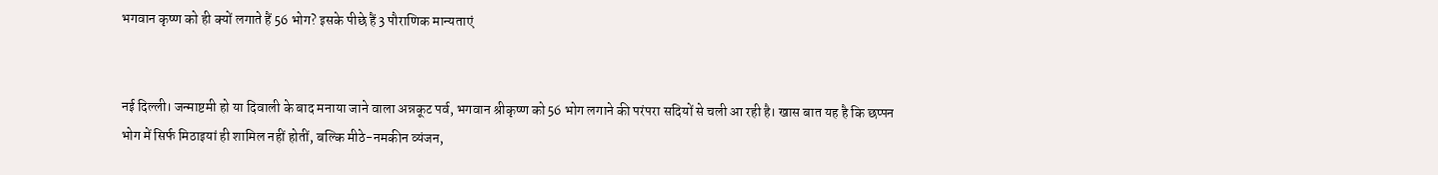भगवान कृष्ण को ही क्‍यों लगाते हैं 56 भोग? इसके पीछे हैं 3 पौराणिक मान्यताएं


नई दिल्ली। जन्माष्टमी हो या दिवाली के बाद मनाया जाने वाला अन्नकूट पर्व, भगवान श्रीकृष्ण को 56 भोग लगाने की परंपरा सदियों से चली आ रही है। खास बात यह है कि छप्पन भोग में सिर्फ मिठाइयां ही शामिल नहीं होतीं, बल्कि मीठे-नमकीन व्यंजन,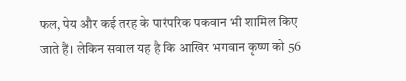फल, पेय और कई तरह के पारंपरिक पकवान भी शामिल किए जाते हैं। लेकिन सवाल यह है कि आखिर भगवान कृष्ण को 56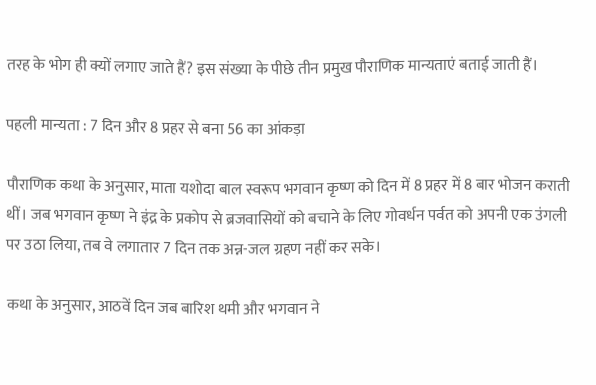तरह के भोग ही क्यों लगाए जाते हैं? इस संख्या के पीछे तीन प्रमुख पौराणिक मान्यताएं बताई जाती हैं।

पहली मान्यता : 7 दिन और 8 प्रहर से बना 56 का आंकड़ा

पौराणिक कथा के अनुसार, माता यशोदा बाल स्वरूप भगवान कृष्ण को दिन में 8 प्रहर में 8 बार भोजन कराती थीं। जब भगवान कृष्ण ने इंद्र के प्रकोप से ब्रजवासियों को बचाने के लिए गोवर्धन पर्वत को अपनी एक उंगली पर उठा लिया, तब वे लगातार 7 दिन तक अन्न-जल ग्रहण नहीं कर सके।

कथा के अनुसार, आठवें दिन जब बारिश थमी और भगवान ने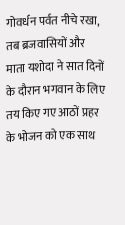गोवर्धन पर्वत नीचे रखा, तब ब्रजवासियों और माता यशोदा ने सात दिनों के दौरान भगवान के लिए तय किए गए आठों प्रहर के भोजन को एक साथ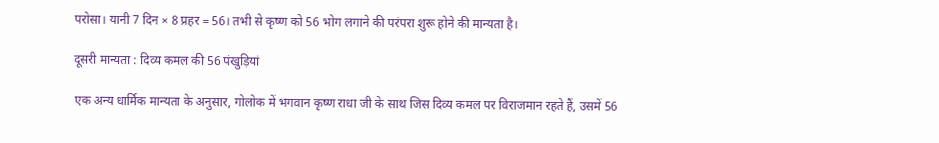परोसा। यानी 7 दिन × 8 प्रहर = 56। तभी से कृष्ण को 56 भोग लगाने की परंपरा शुरू होने की मान्यता है।

दूसरी मान्यता : दिव्य कमल की 56 पंखुड़ियां

एक अन्य धार्मिक मान्यता के अनुसार, गोलोक में भगवान कृष्ण राधा जी के साथ जिस दिव्य कमल पर विराजमान रहते हैं, उसमें 56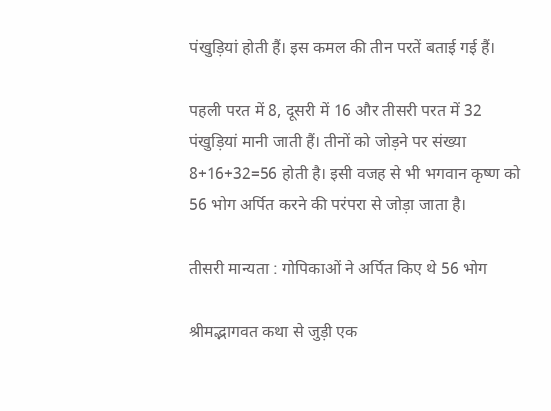पंखुड़ियां होती हैं। इस कमल की तीन परतें बताई गई हैं।

पहली परत में 8, दूसरी में 16 और तीसरी परत में 32 पंखुड़ियां मानी जाती हैं। तीनों को जोड़ने पर संख्या 8+16+32=56 होती है। इसी वजह से भी भगवान कृष्ण को 56 भोग अर्पित करने की परंपरा से जोड़ा जाता है।

तीसरी मान्यता : गोपिकाओं ने अर्पित किए थे 56 भोग

श्रीमद्भागवत कथा से जुड़ी एक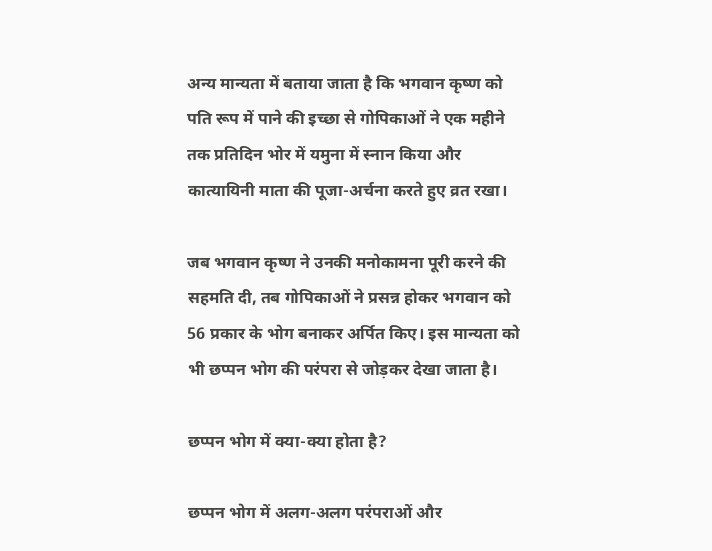अन्य मान्यता में बताया जाता है कि भगवान कृष्ण को पति रूप में पाने की इच्छा से गोपिकाओं ने एक महीने तक प्रतिदिन भोर में यमुना में स्नान किया और कात्यायिनी माता की पूजा-अर्चना करते हुए व्रत रखा।

जब भगवान कृष्ण ने उनकी मनोकामना पूरी करने की सहमति दी, तब गोपिकाओं ने प्रसन्न होकर भगवान को 56 प्रकार के भोग बनाकर अर्पित किए। इस मान्यता को भी छप्पन भोग की परंपरा से जोड़कर देखा जाता है।

छप्पन भोग में क्या-क्या होता है?

छप्पन भोग में अलग-अलग परंपराओं और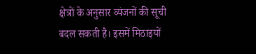क्षेत्रों के अनुसार व्यंजनों की सूची बदल सकती है। इसमें मिठाइयों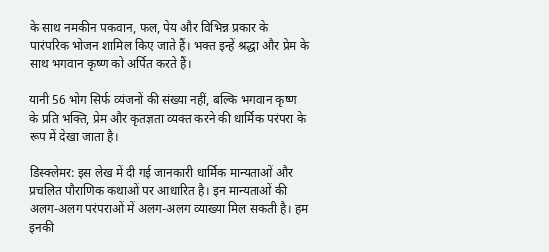के साथ नमकीन पकवान, फल, पेय और विभिन्न प्रकार के पारंपरिक भोजन शामिल किए जाते हैं। भक्त इन्हें श्रद्धा और प्रेम के साथ भगवान कृष्ण को अर्पित करते हैं।

यानी 56 भोग सिर्फ व्यंजनों की संख्या नहीं, बल्कि भगवान कृष्ण के प्रति भक्ति, प्रेम और कृतज्ञता व्यक्त करने की धार्मिक परंपरा के रूप में देखा जाता है।

डिस्क्लेमर: इस लेख में दी गई जानकारी धार्मिक मान्यताओं और प्रचलित पौराणिक कथाओं पर आधारित है। इन मान्यताओं की अलग-अलग परंपराओं में अलग-अलग व्याख्या मिल सकती है। हम इनकी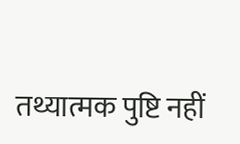तथ्यात्मक पुष्टि नहीं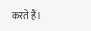करते हैं।